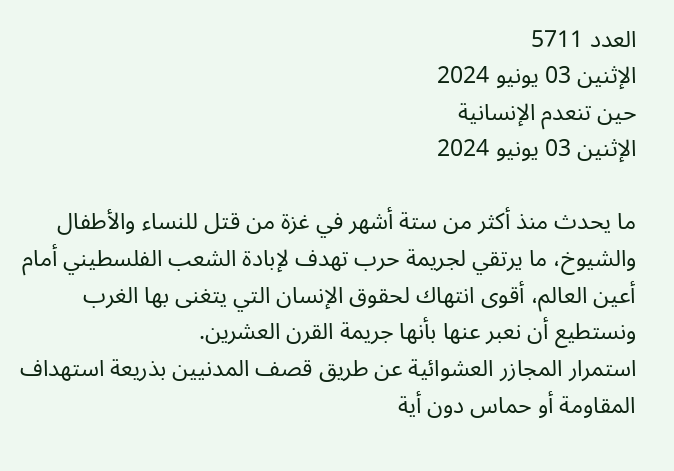العدد 5711
الإثنين 03 يونيو 2024
حين تنعدم الإنسانية
الإثنين 03 يونيو 2024

ما يحدث منذ أكثر من ستة أشهر في غزة من قتل للنساء والأطفال والشيوخ، ما يرتقي لجريمة حرب تهدف لإبادة الشعب الفلسطيني أمام أعين العالم، أقوى انتهاك لحقوق الإنسان التي يتغنى بها الغرب ونستطيع أن نعبر عنها بأنها جريمة القرن العشرين.
استمرار المجازر العشوائية عن طريق قصف المدنيين بذريعة استهداف المقاومة أو حماس دون أية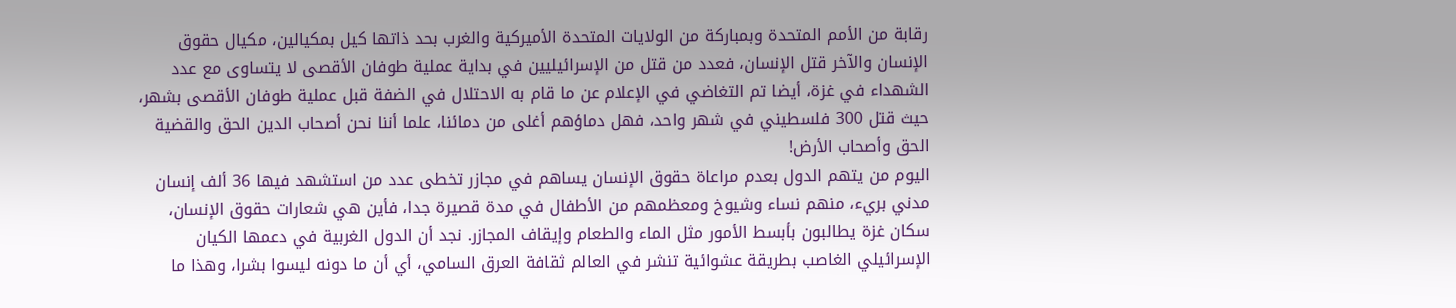رقابة من الأمم المتحدة وبمباركة من الولايات المتحدة الأميركية والغرب بحد ذاتها كيل بمكيالين، مكيال حقوق الإنسان والآخر قتل الإنسان، فعدد من قتل من الإسرائيليين في بداية عملية طوفان الأقصى لا يتساوى مع عدد الشهداء في غزة، أيضا تم التغاضي في الإعلام عن ما قام به الاحتلال في الضفة قبل عملية طوفان الأقصى بشهر، حيث قتل 300 فلسطيني في شهر واحد، فهل دماؤهم أغلى من دمائنا، علما أننا نحن أصحاب الدين الحق والقضية الحق وأصحاب الأرض!
اليوم من يتهم الدول بعدم مراعاة حقوق الإنسان يساهم في مجازر تخطى عدد من استشهد فيها 36 ألف إنسان مدني بريء، منهم نساء وشيوخ ومعظمهم من الأطفال في مدة قصيرة جدا، فأين هي شعارات حقوق الإنسان، سكان غزة يطالبون بأبسط الأمور مثل الماء والطعام وإيقاف المجازر. نجد أن الدول الغربية في دعمها الكيان الإسرائيلي الغاصب بطريقة عشوائية تنشر في العالم ثقافة العرق السامي، أي أن ما دونه ليسوا بشرا، وهذا ما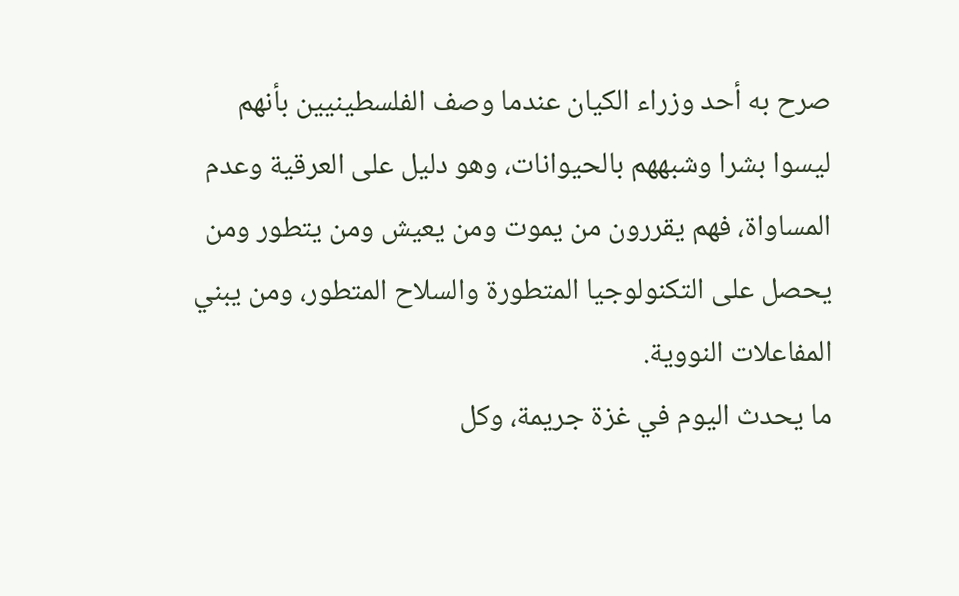صرح به أحد وزراء الكيان عندما وصف الفلسطينيين بأنهم ليسوا بشرا وشبههم بالحيوانات، وهو دليل على العرقية وعدم المساواة، فهم يقررون من يموت ومن يعيش ومن يتطور ومن يحصل على التكنولوجيا المتطورة والسلاح المتطور، ومن يبني المفاعلات النووية.
ما يحدث اليوم في غزة جريمة، وكل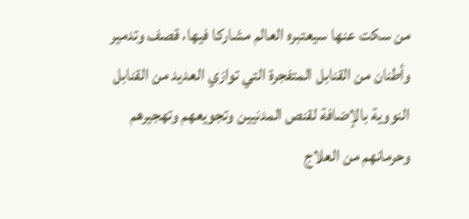من سكت عنها سيعتبره العالم مشاركا فيها، قصف وتدمير وأطنان من القنابل المتفجرة التي توازي العديد من القنابل النووية بالإضافة لقنص المدنيين وتجويعهم وتهجيرهم وحرمانهم من العلاج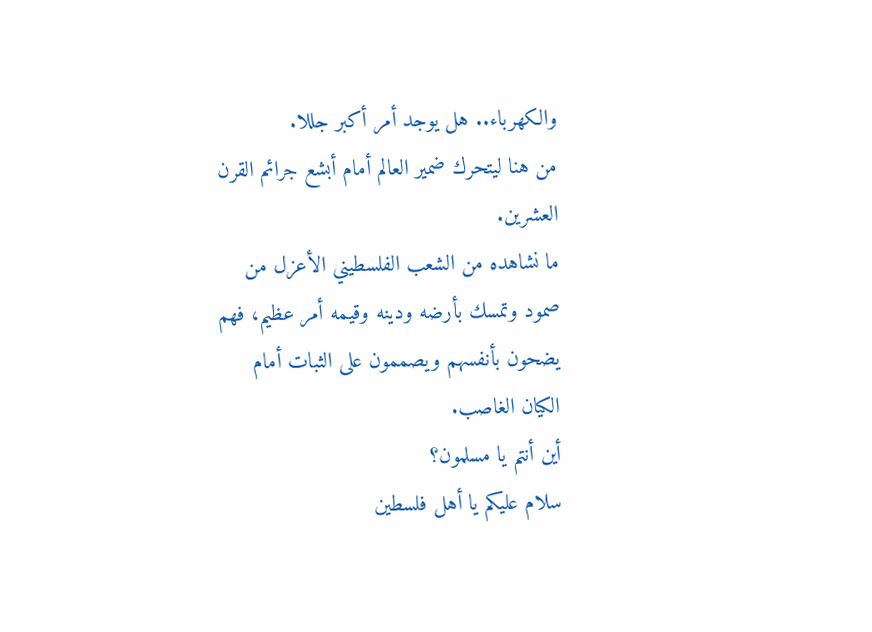والكهرباء.. هل يوجد أمر أكبر جللا.
من هنا ليتحرك ضمير العالم أمام أبشع جرائم القرن العشرين.
ما نشاهده من الشعب الفلسطيني الأعزل من صمود وتمسك بأرضه ودينه وقيمه أمر عظيم، فهم يضحون بأنفسهم ويصممون على الثبات أمام الكيان الغاصب.
أين أنتم يا مسلمون؟
سلام عليكم يا أهل فلسطين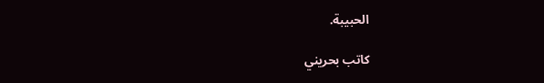الحبيبة.

كاتب بحريني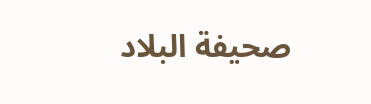صحيفة البلاد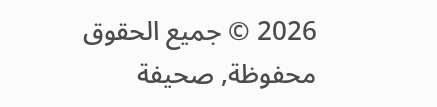2026 © جميع الحقوق محفوظة, صحيفة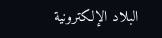البلاد الإلكترونية